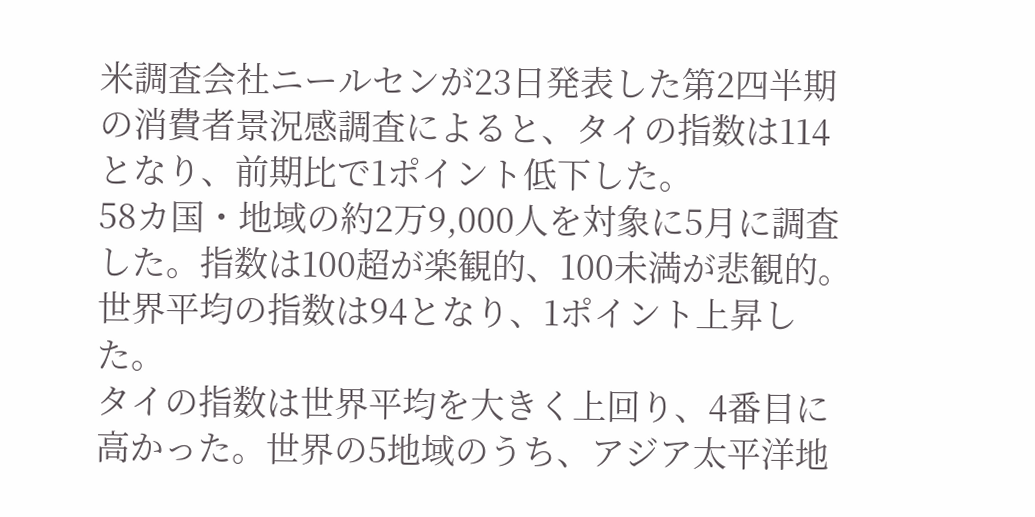米調査会社ニールセンが23日発表した第2四半期の消費者景況感調査によると、タイの指数は114となり、前期比で1ポイント低下した。
58カ国・地域の約2万9,000人を対象に5月に調査した。指数は100超が楽観的、100未満が悲観的。世界平均の指数は94となり、1ポイント上昇した。
タイの指数は世界平均を大きく上回り、4番目に高かった。世界の5地域のうち、アジア太平洋地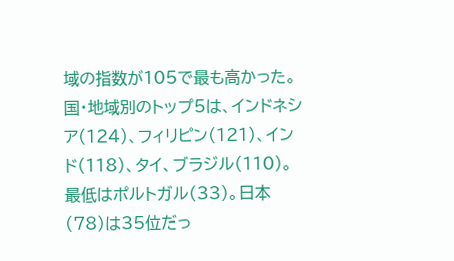域の指数が105で最も高かった。
国・地域別のトップ5は、インドネシア(124)、フィリピン(121)、インド(118)、タイ、ブラジル(110)。最低はポルトガル(33)。日本(78)は35位だっ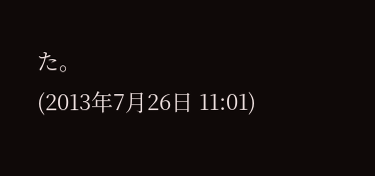た。
(2013年7月26日 11:01)